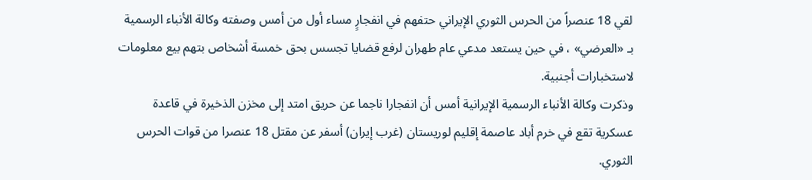لقي 18 عنصراً من الحرس الثوري الإيراني حتفهم في انفجارٍ مساء أول من أمس وصفته وكالة الأنباء الرسمية بـ «العرضي» ، في حين يستعد مدعي عام طهران لرفع قضايا تجسس بحق خمسة أشخاص بتهم بيع معلومات لاستخبارات أجنبية.
وذكرت وكالة الأنباء الرسمية الإيرانية أمس أن انفجارا ناجما عن حريق امتد إلى مخزن الذخيرة في قاعدة عسكرية تقع في خرم أباد عاصمة إقليم لوريستان (غرب إيران) أسفر عن مقتل 18 عنصرا من قوات الحرس الثوري.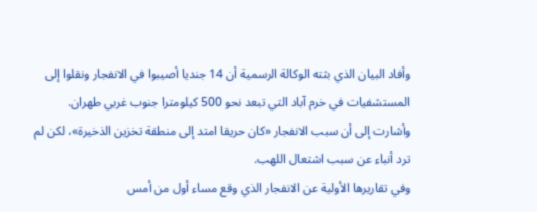وأفاد البيان الذي بثته الوكالة الرسمية أن 14 جنديا أصيبوا في الانفجار ونقلوا إلى المستشفيات في خرم آباد التي تبعد نحو 500 كيلومترا جنوب غربي طهران. وأشارت إلى أن سبب الانفجار «كان حريقا امتد إلى منطقة تخزين الذخيرة»، لكن لم ترد أنباء عن سبب اشتعال اللهب.
وفي تقاريرها الأولية عن الانفجار الذي وقع مساء أول من أمس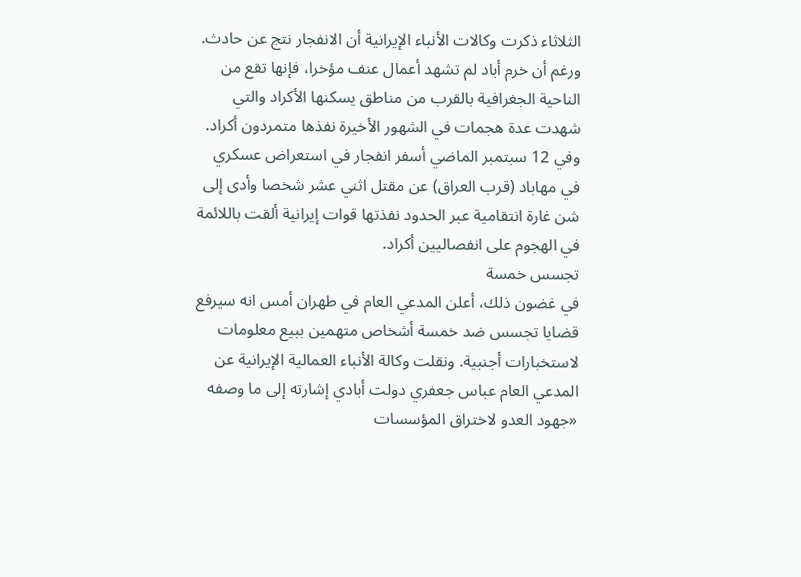الثلاثاء ذكرت وكالات الأنباء الإيرانية أن الانفجار نتج عن حادث.
ورغم أن خرم أباد لم تشهد أعمال عنف مؤخرا، فإنها تقع من الناحية الجغرافية بالقرب من مناطق يسكنها الأكراد والتي شهدت عدة هجمات في الشهور الأخيرة نفذها متمردون أكراد. وفي 12 سبتمبر الماضي أسفر انفجار في استعراض عسكري في مهاباد (قرب العراق) عن مقتل اثني عشر شخصا وأدى إلى شن غارة انتقامية عبر الحدود نفذتها قوات إيرانية ألقت باللائمة في الهجوم على انفصاليين أكراد.
تجسس خمسة
في غضون ذلك، أعلن المدعي العام في طهران أمس انه سيرفع قضايا تجسس ضد خمسة أشخاص متهمين ببيع معلومات لاستخبارات أجنبية. ونقلت وكالة الأنباء العمالية الإيرانية عن المدعي العام عباس جعفري دولت أبادي إشارته إلى ما وصفه «جهود العدو لاختراق المؤسسات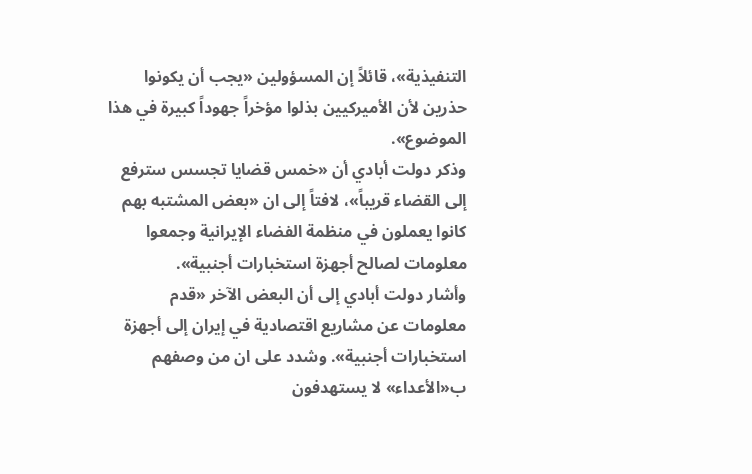التنفيذية»، قائلاً إن المسؤولين «يجب أن يكونوا حذرين لأن الأميركيين بذلوا مؤخراً جهوداً كبيرة في هذا الموضوع».
وذكر دولت أبادي أن «خمس قضايا تجسس سترفع إلى القضاء قريباً»، لافتاً إلى ان «بعض المشتبه بهم كانوا يعملون في منظمة الفضاء الإيرانية وجمعوا معلومات لصالح أجهزة استخبارات أجنبية».
وأشار دولت أبادي إلى أن البعض الآخر «قدم معلومات عن مشاريع اقتصادية في إيران إلى أجهزة استخبارات أجنبية». وشدد على ان من وصفهم ب«الأعداء» لا يستهدفون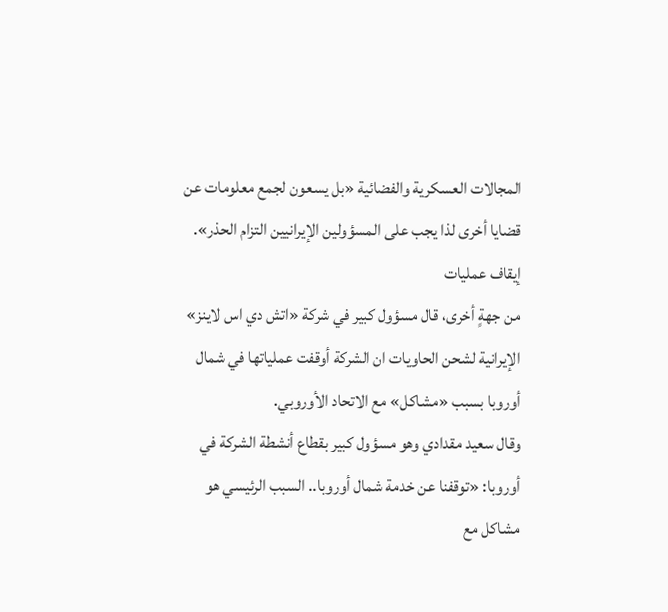المجالات العسكرية والفضائية «بل يسعون لجمع معلومات عن قضايا أخرى لذا يجب على المسؤولين الإيرانيين التزام الحذر».
إيقاف عمليات
من جهةٍ أخرى، قال مسؤول كبير في شركة «اتش دي اس لاينز» الإيرانية لشحن الحاويات ان الشركة أوقفت عملياتها في شمال أوروبا بسبب «مشاكل» مع الاتحاد الأوروبي.
وقال سعيد مقدادي وهو مسؤول كبير بقطاع أنشطة الشركة في أوروبا: «توقفنا عن خدمة شمال أوروبا.. السبب الرئيسي هو مشاكل مع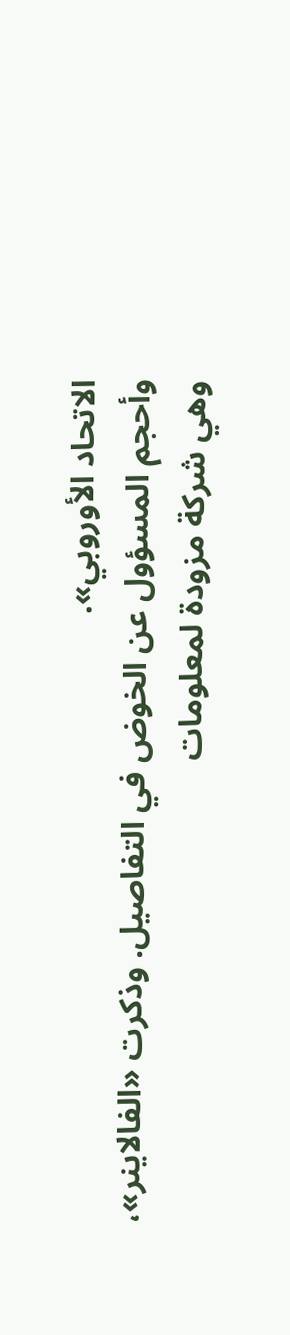الاتحاد الأوروبي».
وأحجم المسؤول عن الخوض في التفاصيل. وذكرت «الفالاينر»، وهي شركة مزودة لمعلومات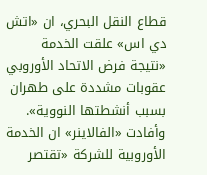قطاع النقل البحري، ان «اتش دي اس» علقت الخدمة «نتيجة فرض الاتحاد الأوروبي عقوبات مشددة على طهران بسبب أنشطتها النووية». وأفادت «الفالاينر» ان الخدمة الأوروبية للشركة «تقتصر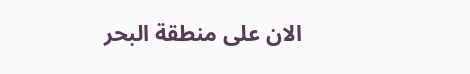الان على منطقة البحر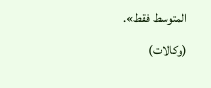المتوسط فقط».
(وكالات)